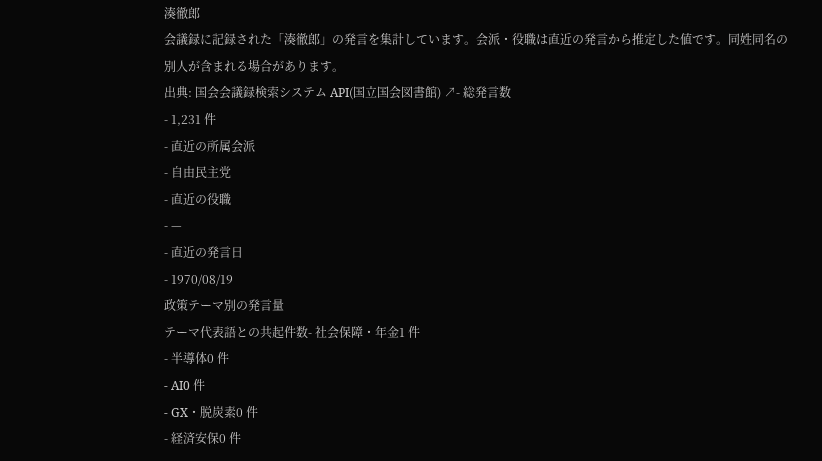湊徹郎
会議録に記録された「湊徹郎」の発言を集計しています。会派・役職は直近の発言から推定した値です。同姓同名の別人が含まれる場合があります。
出典: 国会会議録検索システム API(国立国会図書館) ↗- 総発言数
- 1,231 件
- 直近の所属会派
- 自由民主党
- 直近の役職
- —
- 直近の発言日
- 1970/08/19
政策テーマ別の発言量
テーマ代表語との共起件数- 社会保障・年金1 件
- 半導体0 件
- AI0 件
- GX・脱炭素0 件
- 経済安保0 件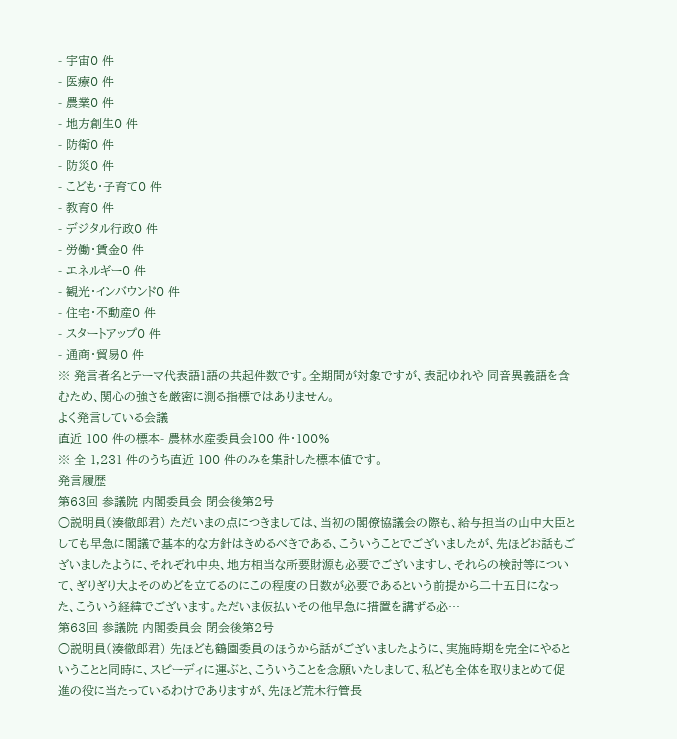- 宇宙0 件
- 医療0 件
- 農業0 件
- 地方創生0 件
- 防衛0 件
- 防災0 件
- こども・子育て0 件
- 教育0 件
- デジタル行政0 件
- 労働・賃金0 件
- エネルギー0 件
- 観光・インバウンド0 件
- 住宅・不動産0 件
- スタートアップ0 件
- 通商・貿易0 件
※ 発言者名とテーマ代表語1語の共起件数です。全期間が対象ですが、表記ゆれや 同音異義語を含むため、関心の強さを厳密に測る指標ではありません。
よく発言している会議
直近 100 件の標本- 農林水産委員会100 件・100%
※ 全 1,231 件のうち直近 100 件のみを集計した標本値です。
発言履歴
第63回 参議院 内閣委員会 閉会後第2号
○説明員(湊徹郎君) ただいまの点につきましては、当初の閣僚協議会の際も、給与担当の山中大臣としても早急に閣議で基本的な方針はきめるべきである、こういうことでございましたが、先ほどお話もございましたように、それぞれ中央、地方相当な所要財源も必要でございますし、それらの検討等について、ぎりぎり大よそのめどを立てるのにこの程度の日数が必要であるという前提から二十五日になった、こういう経緯でございます。ただいま仮払いその他早急に措置を講ずる必…
第63回 参議院 内閣委員会 閉会後第2号
○説明員(湊徹郎君) 先ほども鶴園委員のほうから話がございましたように、実施時期を完全にやるということと同時に、スピーディに運ぶと、こういうことを念願いたしまして、私ども全体を取りまとめて促進の役に当たっているわけでありますが、先ほど荒木行管長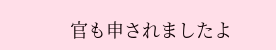官も申されましたよ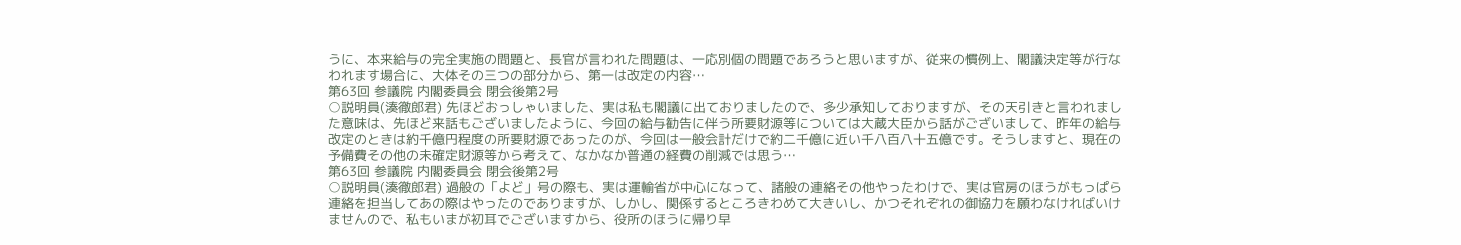うに、本来給与の完全実施の問題と、長官が言われた問題は、一応別個の問題であろうと思いますが、従来の慣例上、閣議決定等が行なわれます場合に、大体その三つの部分から、第一は改定の内容…
第63回 参議院 内閣委員会 閉会後第2号
○説明員(湊徹郎君) 先ほどおっしゃいました、実は私も閣議に出ておりましたので、多少承知しておりますが、その天引きと言われました意味は、先ほど来話もございましたように、今回の給与勧告に伴う所要財源等については大蔵大臣から話がございまして、昨年の給与改定のときは約千億円程度の所要財源であったのが、今回は一般会計だけで約二千億に近い千八百八十五億です。そうしますと、現在の予備費その他の未確定財源等から考えて、なかなか普通の経費の削減では思う…
第63回 参議院 内閣委員会 閉会後第2号
○説明員(湊徹郎君) 過般の「よど」号の際も、実は運輸省が中心になって、諸般の連絡その他やったわけで、実は官房のほうがもっぱら連絡を担当してあの際はやったのでありますが、しかし、関係するところきわめて大きいし、かつそれぞれの御協力を願わなければいけませんので、私もいまが初耳でございますから、役所のほうに帰り早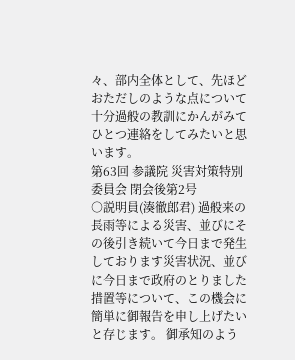々、部内全体として、先ほどおただしのような点について十分過般の教訓にかんがみてひとつ連絡をしてみたいと思います。
第63回 参議院 災害対策特別委員会 閉会後第2号
○説明員(湊徹郎君) 過般来の長雨等による災害、並びにその後引き続いて今日まで発生しております災害状況、並びに今日まで政府のとりました措置等について、この機会に簡単に御報告を申し上げたいと存じます。 御承知のよう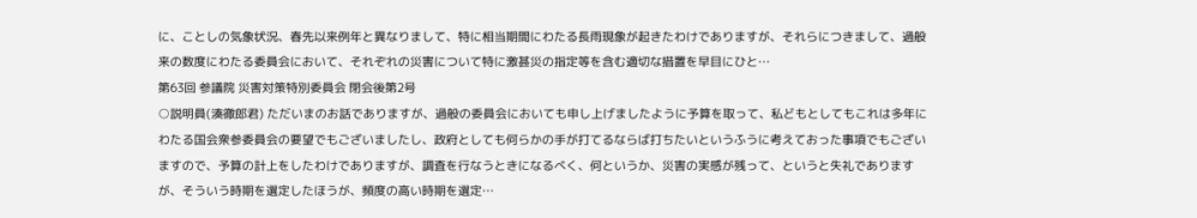に、ことしの気象状況、春先以来例年と異なりまして、特に相当期間にわたる長雨現象が起きたわけでありますが、それらにつきまして、過般来の数度にわたる委員会において、それぞれの災害について特に激甚災の指定等を含む適切な措置を早目にひと…
第63回 参議院 災害対策特別委員会 閉会後第2号
○説明員(湊徹郎君) ただいまのお話でありますが、過般の委員会においても申し上げましたように予算を取って、私どもとしてもこれは多年にわたる国会衆参委員会の要望でもございましたし、政府としても何らかの手が打てるならば打ちたいというふうに考えておった事項でもございますので、予算の計上をしたわけでありますが、調査を行なうときになるべく、何というか、災害の実感が残って、というと失礼でありますが、そういう時期を選定したほうが、頻度の高い時期を選定…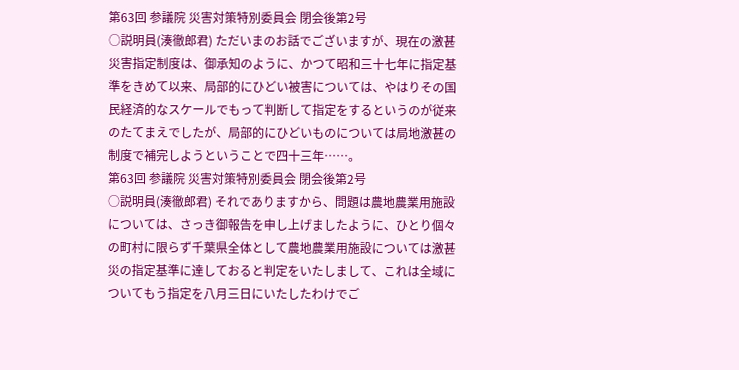第63回 参議院 災害対策特別委員会 閉会後第2号
○説明員(湊徹郎君) ただいまのお話でございますが、現在の激甚災害指定制度は、御承知のように、かつて昭和三十七年に指定基準をきめて以来、局部的にひどい被害については、やはりその国民経済的なスケールでもって判断して指定をするというのが従来のたてまえでしたが、局部的にひどいものについては局地激甚の制度で補完しようということで四十三年……。
第63回 参議院 災害対策特別委員会 閉会後第2号
○説明員(湊徹郎君) それでありますから、問題は農地農業用施設については、さっき御報告を申し上げましたように、ひとり個々の町村に限らず千葉県全体として農地農業用施設については激甚災の指定基準に達しておると判定をいたしまして、これは全域についてもう指定を八月三日にいたしたわけでご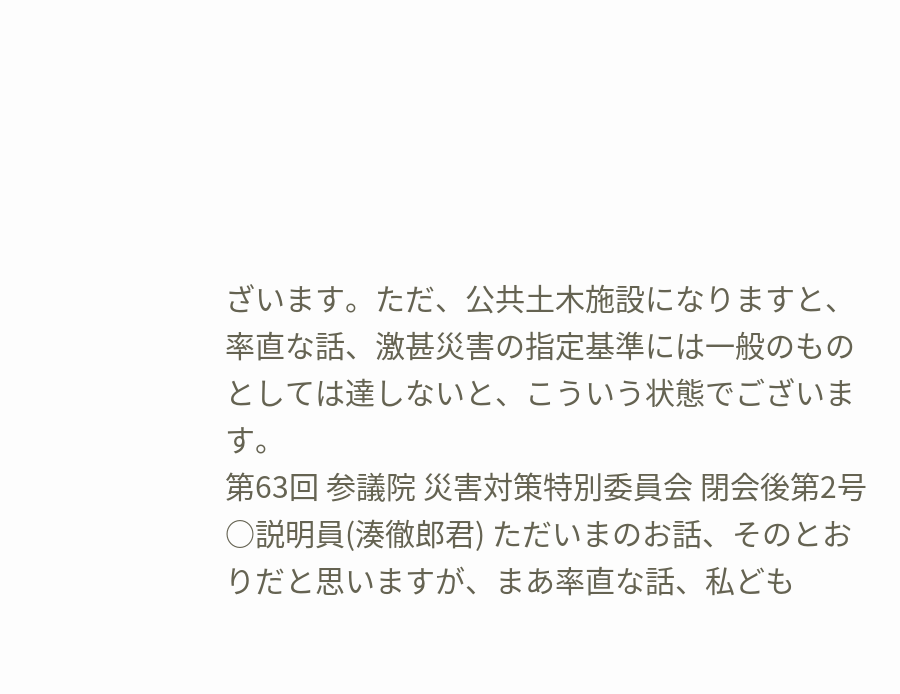ざいます。ただ、公共土木施設になりますと、率直な話、激甚災害の指定基準には一般のものとしては達しないと、こういう状態でございます。
第63回 参議院 災害対策特別委員会 閉会後第2号
○説明員(湊徹郎君) ただいまのお話、そのとおりだと思いますが、まあ率直な話、私ども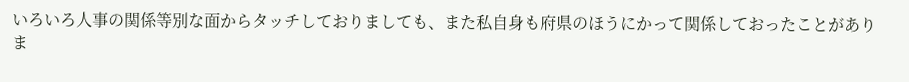いろいろ人事の関係等別な面からタッチしておりましても、また私自身も府県のほうにかって関係しておったことがありま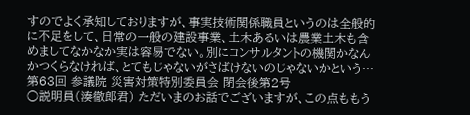すのでよく承知しておりますが、事実技術関係職員というのは全般的に不足をして、日常の一般の建設事業、土木あるいは農業土木も含めましてなかなか実は容易でない。別にコンサルタントの機関かなんかつくらなければ、とてもじゃないがさばけないのじゃないかという…
第63回 参議院 災害対策特別委員会 閉会後第2号
○説明員(湊徹郎君) ただいまのお話でございますが、この点ももう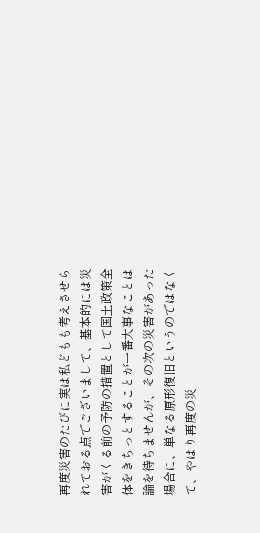再度災害のたびに実は私どもも考えさせられておる点でございまして、基本的には災害がくる前の予防の措置として国土政策全体をきちっとすることが一番大事なことは論を待ちませんが、その次の災害があった場合に、単なる原形復旧というのではなくて、やはり再度の災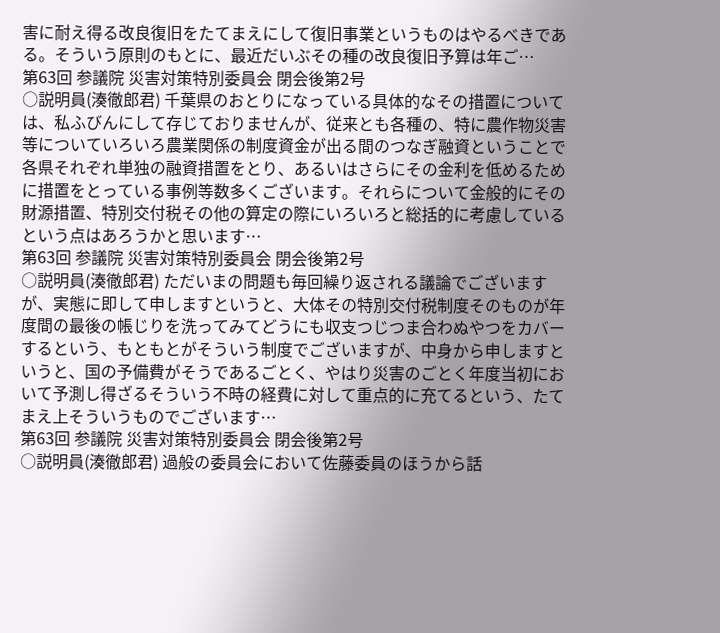害に耐え得る改良復旧をたてまえにして復旧事業というものはやるべきである。そういう原則のもとに、最近だいぶその種の改良復旧予算は年ご…
第63回 参議院 災害対策特別委員会 閉会後第2号
○説明員(湊徹郎君) 千葉県のおとりになっている具体的なその措置については、私ふびんにして存じておりませんが、従来とも各種の、特に農作物災害等についていろいろ農業関係の制度資金が出る間のつなぎ融資ということで各県それぞれ単独の融資措置をとり、あるいはさらにその金利を低めるために措置をとっている事例等数多くございます。それらについて金般的にその財源措置、特別交付税その他の算定の際にいろいろと総括的に考慮しているという点はあろうかと思います…
第63回 参議院 災害対策特別委員会 閉会後第2号
○説明員(湊徹郎君) ただいまの問題も毎回繰り返される議論でございますが、実態に即して申しますというと、大体その特別交付税制度そのものが年度間の最後の帳じりを洗ってみてどうにも収支つじつま合わぬやつをカバーするという、もともとがそういう制度でございますが、中身から申しますというと、国の予備費がそうであるごとく、やはり災害のごとく年度当初において予測し得ざるそういう不時の経費に対して重点的に充てるという、たてまえ上そういうものでございます…
第63回 参議院 災害対策特別委員会 閉会後第2号
○説明員(湊徹郎君) 過般の委員会において佐藤委員のほうから話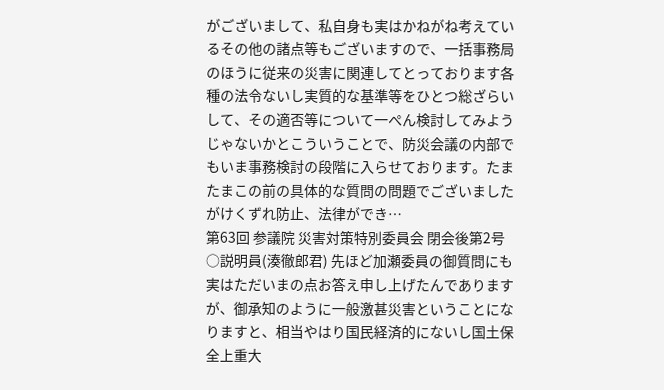がございまして、私自身も実はかねがね考えているその他の諸点等もございますので、一括事務局のほうに従来の災害に関連してとっております各種の法令ないし実質的な基準等をひとつ総ざらいして、その適否等について一ぺん検討してみようじゃないかとこういうことで、防災会議の内部でもいま事務検討の段階に入らせております。たまたまこの前の具体的な質問の問題でございましたがけくずれ防止、法律ができ…
第63回 参議院 災害対策特別委員会 閉会後第2号
○説明員(湊徹郎君) 先ほど加瀬委員の御質問にも実はただいまの点お答え申し上げたんでありますが、御承知のように一般激甚災害ということになりますと、相当やはり国民経済的にないし国土保全上重大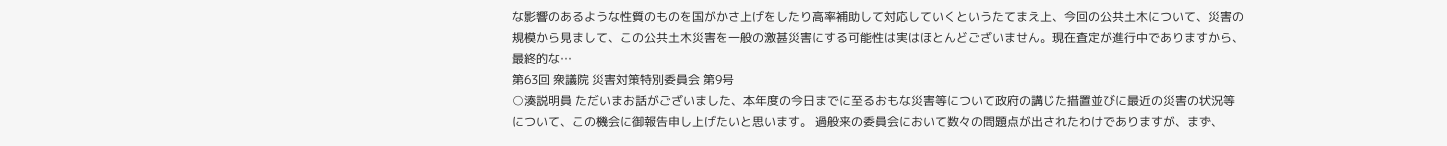な影響のあるような性質のものを国がかさ上げをしたり高率補助して対応していくというたてまえ上、今回の公共土木について、災害の規模から見まして、この公共土木災害を一般の激甚災害にする可能性は実はほとんどございません。現在査定が進行中でありますから、最終的な…
第63回 衆議院 災害対策特別委員会 第9号
○湊説明員 ただいまお話がございました、本年度の今日までに至るおもな災害等について政府の講じた措置並びに最近の災害の状況等について、この機会に御報告申し上げたいと思います。 過般来の委員会において数々の問題点が出されたわけでありますが、まず、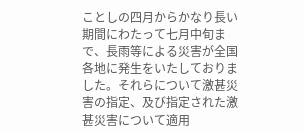ことしの四月からかなり長い期間にわたって七月中旬まで、長雨等による災害が全国各地に発生をいたしておりました。それらについて激甚災害の指定、及び指定された激甚災害について適用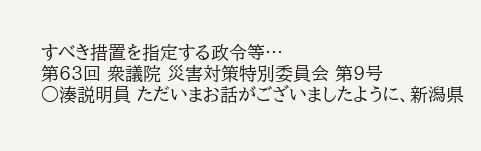すべき措置を指定する政令等…
第63回 衆議院 災害対策特別委員会 第9号
○湊説明員 ただいまお話がございましたように、新潟県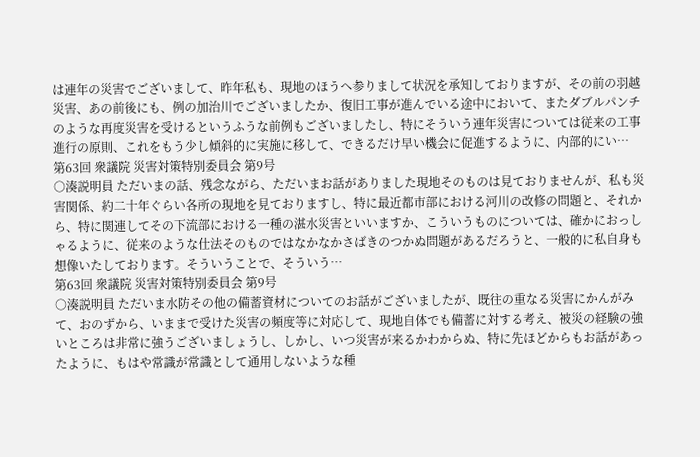は連年の災害でございまして、昨年私も、現地のほうへ参りまして状況を承知しておりますが、その前の羽越災害、あの前後にも、例の加治川でございましたか、復旧工事が進んでいる途中において、またダブルパンチのような再度災害を受けるというふうな前例もございましたし、特にそういう連年災害については従来の工事進行の原則、これをもう少し傾斜的に実施に移して、できるだけ早い機会に促進するように、内部的にい…
第63回 衆議院 災害対策特別委員会 第9号
○湊説明員 ただいまの話、残念ながら、ただいまお話がありました現地そのものは見ておりませんが、私も災害関係、約二十年ぐらい各所の現地を見ておりますし、特に最近都市部における河川の改修の問題と、それから、特に関連してその下流部における一種の湛水災害といいますか、こういうものについては、確かにおっしゃるように、従来のような仕法そのものではなかなかさばきのつかぬ問題があるだろうと、一般的に私自身も想像いたしております。そういうことで、そういう…
第63回 衆議院 災害対策特別委員会 第9号
○湊説明員 ただいま水防その他の備蓄資材についてのお話がございましたが、既往の重なる災害にかんがみて、おのずから、いままで受けた災害の頻度等に対応して、現地自体でも備蓄に対する考え、被災の経験の強いところは非常に強うございましょうし、しかし、いつ災害が来るかわからぬ、特に先ほどからもお話があったように、もはや常識が常識として通用しないような種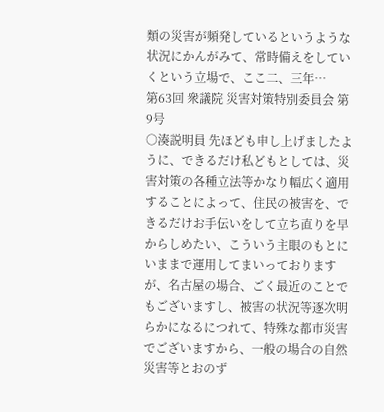類の災害が頻発しているというような状況にかんがみて、常時備えをしていくという立場で、ここ二、三年…
第63回 衆議院 災害対策特別委員会 第9号
○湊説明員 先ほども申し上げましたように、できるだけ私どもとしては、災害対策の各種立法等かなり幅広く適用することによって、住民の被害を、できるだけお手伝いをして立ち直りを早からしめたい、こういう主眼のもとにいままで運用してまいっておりますが、名古屋の場合、ごく最近のことでもございますし、被害の状況等逐次明らかになるにつれて、特殊な都市災害でございますから、一般の場合の自然災害等とおのず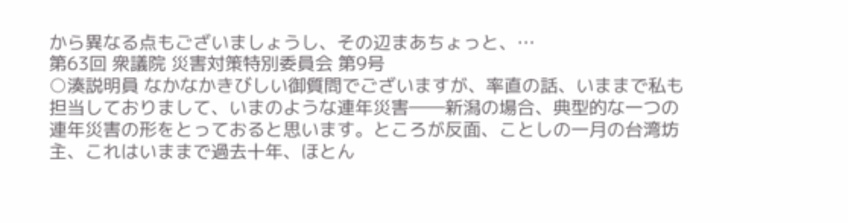から異なる点もございましょうし、その辺まあちょっと、…
第63回 衆議院 災害対策特別委員会 第9号
○湊説明員 なかなかきびしい御質問でございますが、率直の話、いままで私も担当しておりまして、いまのような連年災害――新潟の場合、典型的な一つの連年災害の形をとっておると思います。ところが反面、ことしの一月の台湾坊主、これはいままで過去十年、ほとん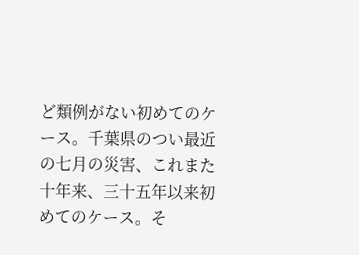ど類例がない初めてのケース。千葉県のつい最近の七月の災害、これまた十年来、三十五年以来初めてのケース。そ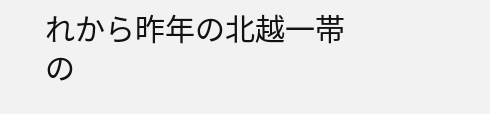れから昨年の北越一帯の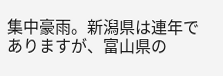集中豪雨。新潟県は連年でありますが、富山県の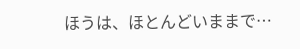ほうは、ほとんどいままで…